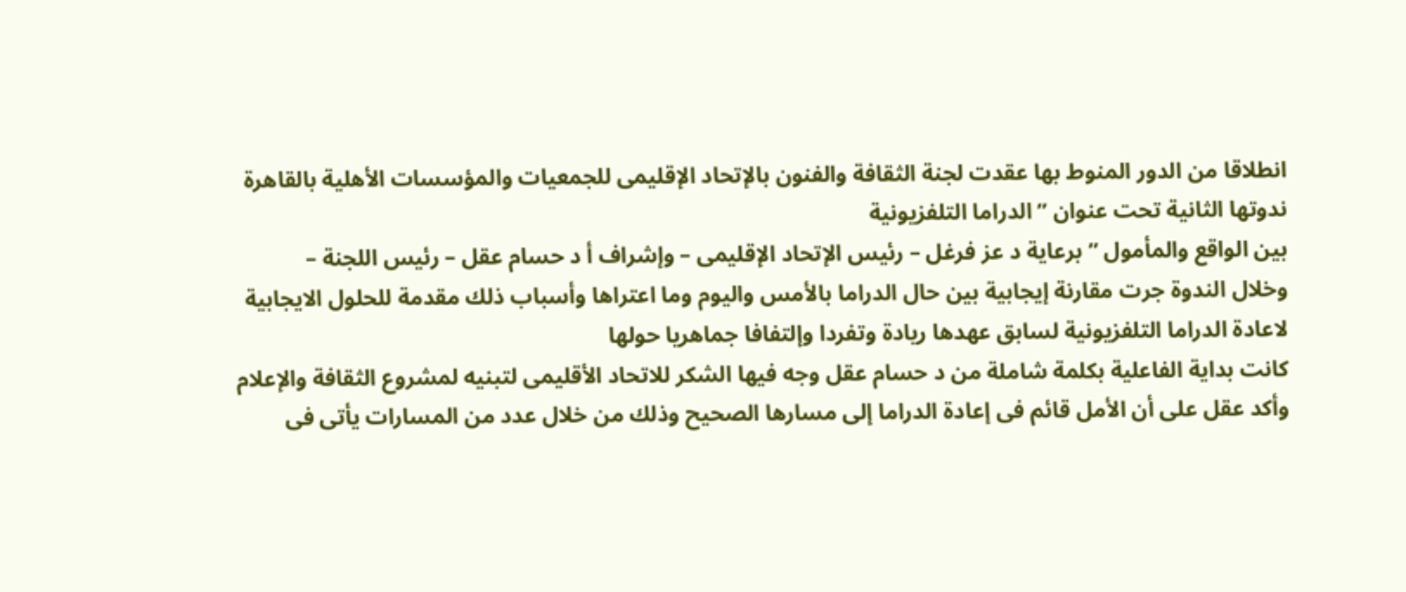انطلاقا من الدور المنوط بها عقدت لجنة الثقافة والفنون بالإتحاد الإقليمى للجمعيات والمؤسسات الأهلية بالقاهرة ندوتها الثانية تحت عنوان ” الدراما التلفزيونية
بين الواقع والمأمول ” برعاية د عز فرغل – رئيس الإتحاد الإقليمى – وإشراف أ د حسام عقل – رئيس اللجنة –
وخلال الندوة جرت مقارنة إيجابية بين حال الدراما بالأمس واليوم وما اعتراها وأسباب ذلك مقدمة للحلول الايجابية لاعادة الدراما التلفزيونية لسابق عهدها ريادة وتفردا وإلتفافا جماهريا حولها
كانت بداية الفاعلية بكلمة شاملة من د حسام عقل وجه فيها الشكر للاتحاد الأقليمى لتبنيه لمشروع الثقافة والإعلام
وأكد عقل على أن الأمل قائم فى إعادة الدراما إلى مسارها الصحيح وذلك من خلال عدد من المسارات يأتى فى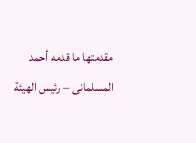مقدمتها ما قدمه أحمد المسلمانى – رئيس الهيئة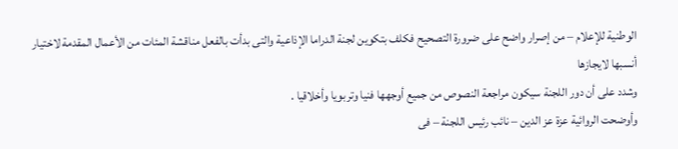الوطنية للإعلام – من إصرار واضح على ضرورة التصحيح فكلف بتكوين لجنة الدراما الإذاعية والتى بدأت بالفعل مناقشة المئات من الأعمال المقدمة لاختيار أنسبها لايجازها
وشدد على أن دور اللجنة سيكون مراجعة النصوص من جميع أوجهها فنيا وتربويا وأخلاقيا .
وأوضحت الروائية عزة عز الدين – نائب رئيس اللجنة – فى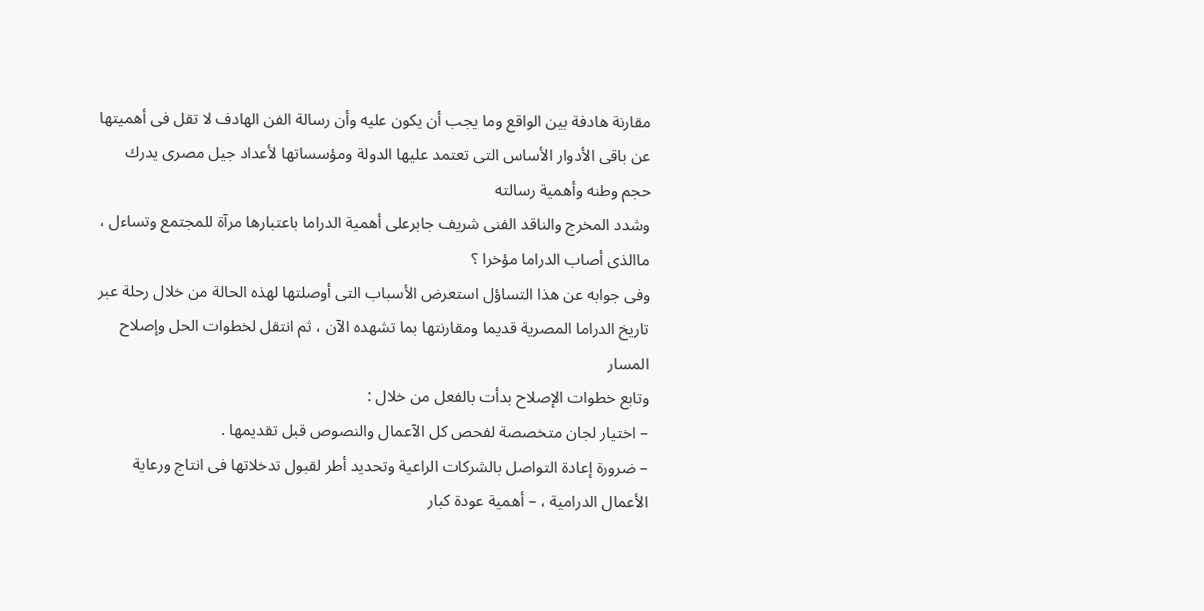مقارنة هادفة بين الواقع وما يجب أن يكون عليه وأن رسالة الفن الهادف لا تقل فى أهميتها عن باقى الأدوار الأساس التى تعتمد عليها الدولة ومؤسساتها لأعداد جيل مصرى يدرك حجم وطنه وأهمية رسالته
وشدد المخرج والناقد الفنى شريف جابرعلى أهمية الدراما باعتبارها مرآة للمجتمع وتساءل ، ماالذى أصاب الدراما مؤخرا ؟
وفى جوابه عن هذا التساؤل استعرض الأسباب التى أوصلتها لهذه الحالة من خلال رحلة عبر تاريخ الدراما المصرية قديما ومقارنتها بما تشهده الآن ، ثم انتقل لخطوات الحل وإصلاح المسار
وتابع خطوات الإصلاح بدأت بالفعل من خلال :
– اختيار لجان متخصصة لفحص كل الآعمال والنصوص قبل تقديمها .
– ضرورة إعادة التواصل بالشركات الراعية وتحديد أطر لقبول تدخلاتها فى انتاج ورعاية الأعمال الدرامية ، – أهمية عودة كبار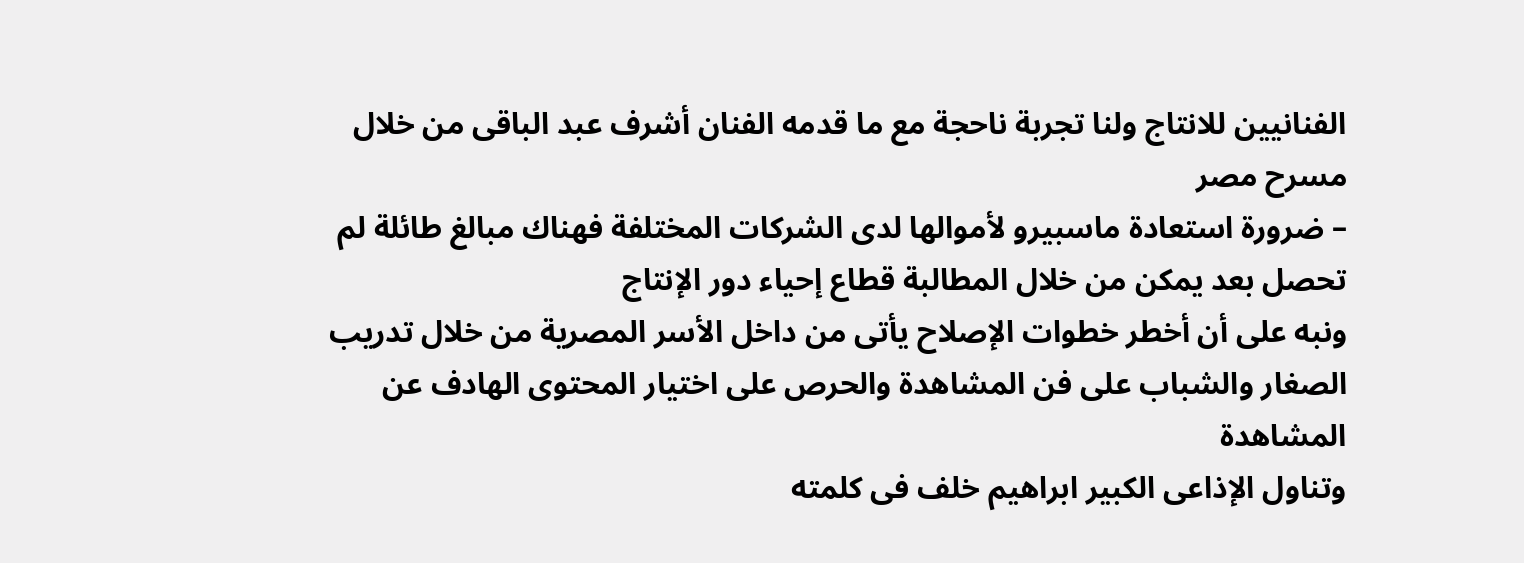الفنانيين للانتاج ولنا تجربة ناحجة مع ما قدمه الفنان أشرف عبد الباقى من خلال مسرح مصر
– ضرورة استعادة ماسبيرو لأموالها لدى الشركات المختلفة فهناك مبالغ طائلة لم تحصل بعد يمكن من خلال المطالبة قطاع إحياء دور الإنتاج
ونبه على أن أخطر خطوات الإصلاح يأتى من داخل الأسر المصرية من خلال تدريب الصغار والشباب على فن المشاهدة والحرص على اختيار المحتوى الهادف عن المشاهدة
وتناول الإذاعى الكبير ابراهيم خلف فى كلمته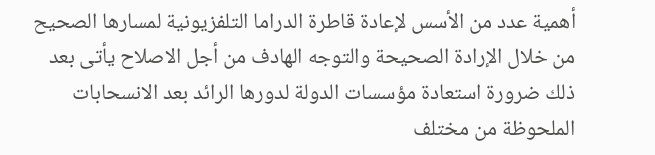أهمية عدد من الأسس لإعادة قاطرة الدراما التلفزيونية لمسارها الصحيح من خلال الإرادة الصحيحة والتوجه الهادف من أجل الاصلاح يأتى بعد ذلك ضرورة استعادة مؤسسات الدولة لدورها الرائد بعد الانسحابات الملحوظة من مختلف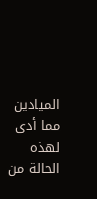الميادين مما أدى لهذه الحالة من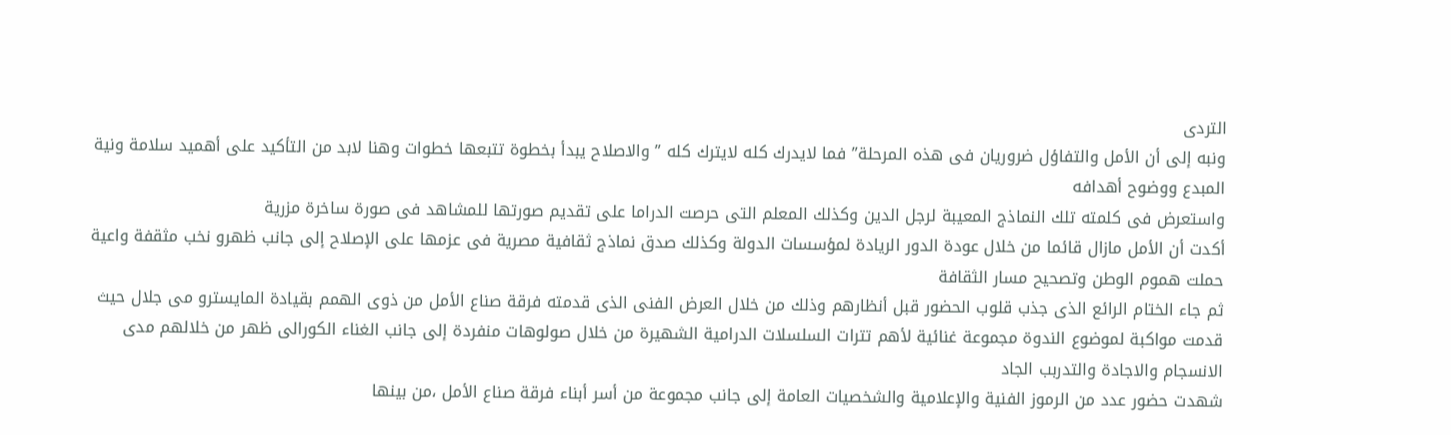التردى
ونبه إلى أن الأمل والتفاؤل ضروريان فى هذه المرحلة” فما لايدرك كله لايترك كله ” والاصلاح يبدأ بخطوة تتبعها خطوات وهنا لابد من التأكيد على أهميد سلامة ونية المبدع ووضوح أهدافه
واستعرض فى كلمته تلك النماذج المعيبة لرجل الدين وكذلك المعلم التى حرصت الدراما على تقديم صورتها للمشاهد فى صورة ساخرة مزرية
أكدت أن الأمل مازال قائما من خلال عودة الدور الريادة لمؤسسات الدولة وكذلك صدق نماذج ثقافية مصرية فى عزمها على الإصلاح إلى جانب ظهرو نخب مثقفة واعية حملت هموم الوطن وتصحيح مسار الثقافة
ثم جاء الختام الرائع الذى جذب قلوب الحضور قبل أنظارهم وذلك من خلال العرض الفنى الذى قدمته فرقة صناع الأمل من ذوى الهمم بقيادة المايسترو مى جلال حيث قدمت مواكبة لموضوع الندوة مجموعة غنائية لأهم تترات السلسلات الدرامية الشهيرة من خلال صولوهات منفردة إلى جانب الغناء الكورالى ظهر من خلالهم مدى الانسجام والاجادة والتدربب الجاد
شهدت حضور عدد من الرموز الفنية والإعلامية والشخصيات العامة إلى جانب مجموعة من أسر أبناء فرقة صناع الأمل ،من بينها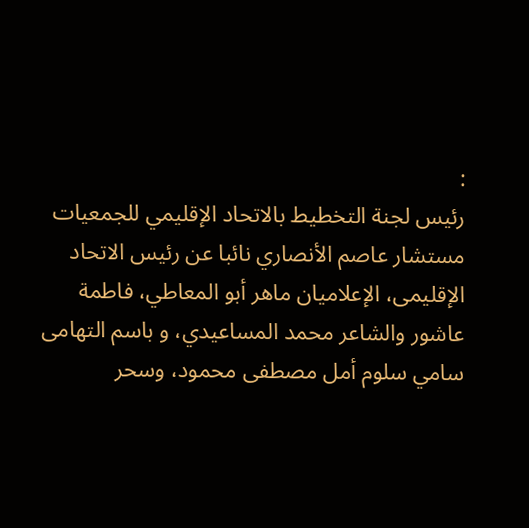:
رئيس لجنة التخطيط بالاتحاد الإقليمي للجمعيات مستشار عاصم الأنصاري نائبا عن رئيس الاتحاد الإقليمى، الإعلاميان ماهر أبو المعاطي، فاطمة عاشور والشاعر محمد المساعيدي، و باسم التهامى سامي سلوم أمل مصطفى محمود، وسحر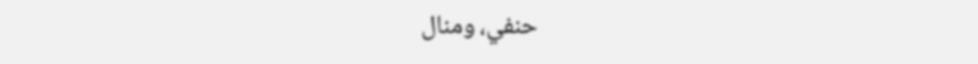حنفي، ومنال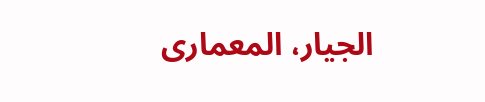الجيار، المعمارى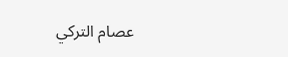عصام التركي